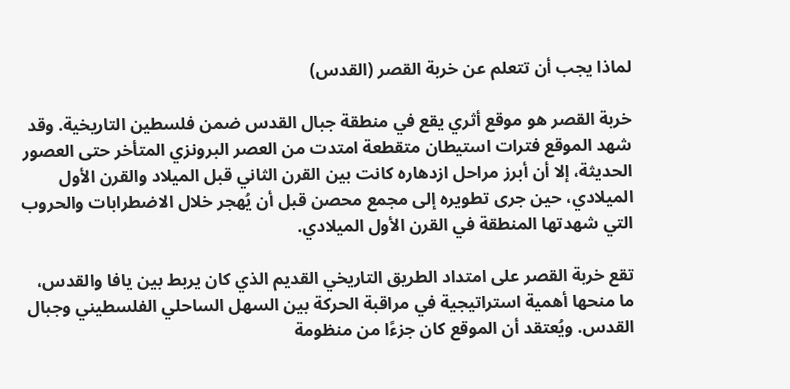لماذا يجب أن تتعلم عن خربة القصر (القدس)

خربة القصر هو موقع أثري يقع في منطقة جبال القدس ضمن فلسطين التاريخية. وقد شهد الموقع فترات استيطان متقطعة امتدت من العصر البرونزي المتأخر حتى العصور الحديثة، إلا أن أبرز مراحل ازدهاره كانت بين القرن الثاني قبل الميلاد والقرن الأول الميلادي، حين جرى تطويره إلى مجمع محصن قبل أن يُهجر خلال الاضطرابات والحروب التي شهدتها المنطقة في القرن الأول الميلادي.

تقع خربة القصر على امتداد الطريق التاريخي القديم الذي كان يربط بين يافا والقدس، ما منحها أهمية استراتيجية في مراقبة الحركة بين السهل الساحلي الفلسطيني وجبال القدس. ويُعتقد أن الموقع كان جزءًا من منظومة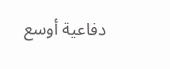دفاعية أوسع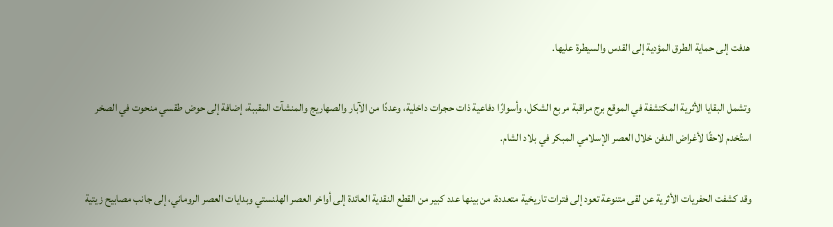هدفت إلى حماية الطرق المؤدية إلى القدس والسيطرة عليها.

وتشمل البقايا الأثرية المكتشفة في الموقع برج مراقبة مربع الشكل، وأسوارًا دفاعية ذات حجرات داخلية، وعددًا من الآبار والصهاريج والمنشآت المقببة، إضافة إلى حوض طقسي منحوت في الصخر استُخدم لاحقًا لأغراض الدفن خلال العصر الإسلامي المبكر في بلاد الشام.

وقد كشفت الحفريات الأثرية عن لقى متنوعة تعود إلى فترات تاريخية متعددة، من بينها عدد كبير من القطع النقدية العائدة إلى أواخر العصر الهلنستي وبدايات العصر الروماني، إلى جانب مصابيح زيتية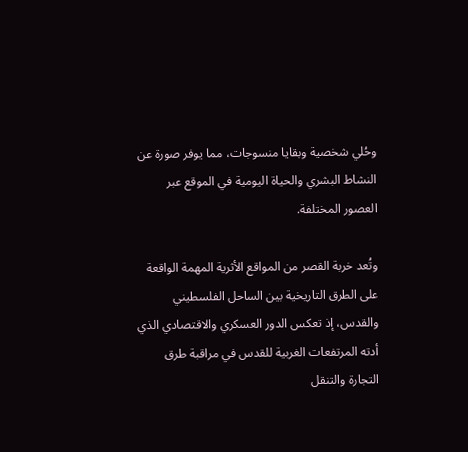وحُلي شخصية وبقايا منسوجات، مما يوفر صورة عن النشاط البشري والحياة اليومية في الموقع عبر العصور المختلفة.

وتُعد خربة القصر من المواقع الأثرية المهمة الواقعة على الطرق التاريخية بين الساحل الفلسطيني والقدس، إذ تعكس الدور العسكري والاقتصادي الذي أدته المرتفعات الغربية للقدس في مراقبة طرق التجارة والتنقل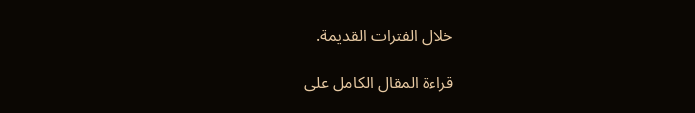خلال الفترات القديمة.

قراءة المقال الكامل على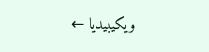ويكيبيديا ←